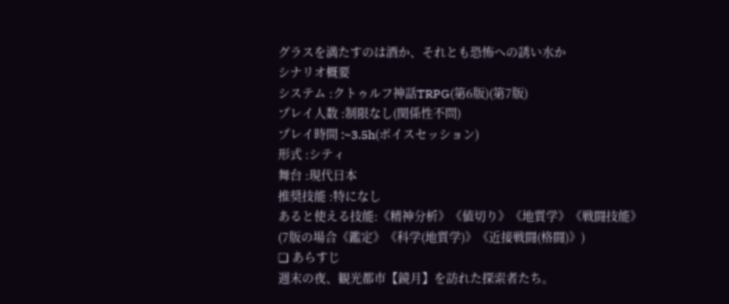グラスを満たすのは酒か、それとも恐怖への誘い水か
シナリオ概要
システム :クトゥルフ神話TRPG(第6版)(第7版)
プレイ人数 :制限なし(関係性不問)
プレイ時間 :~3.5h(ボイスセッション)
形式 :シティ
舞台 :現代日本
推奨技能 :特になし
あると使える技能:《精神分析》《値切り》《地質学》《戦闘技能》
(7版の場合《鑑定》《科学(地質学)》《近接戦闘(格闘)》)
❏ あらすじ
週末の夜、観光都市【鏡月】を訪れた探索者たち。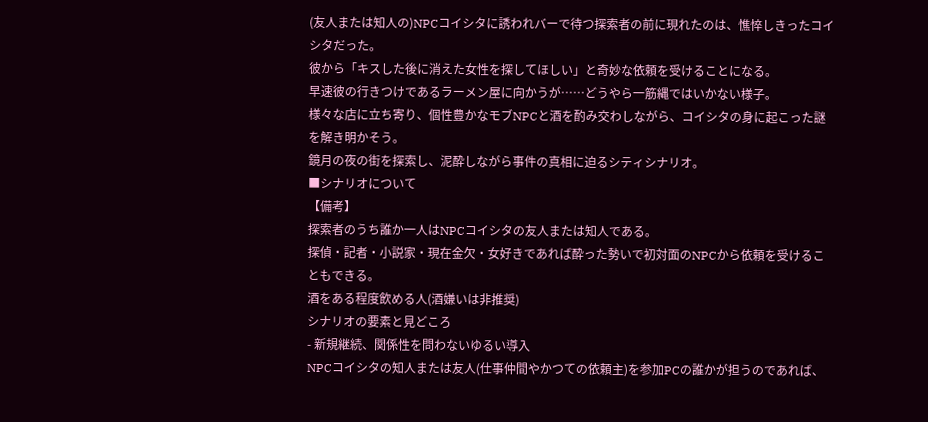(友人または知人の)NPCコイシタに誘われバーで待つ探索者の前に現れたのは、憔悴しきったコイシタだった。
彼から「キスした後に消えた女性を探してほしい」と奇妙な依頼を受けることになる。
早速彼の行きつけであるラーメン屋に向かうが……どうやら一筋縄ではいかない様子。
様々な店に立ち寄り、個性豊かなモブNPCと酒を酌み交わしながら、コイシタの身に起こった謎を解き明かそう。
鏡月の夜の街を探索し、泥酔しながら事件の真相に迫るシティシナリオ。
■シナリオについて
【備考】
探索者のうち誰か一人はNPCコイシタの友人または知人である。
探偵・記者・小説家・現在金欠・女好きであれば酔った勢いで初対面のNPCから依頼を受けることもできる。
酒をある程度飲める人(酒嫌いは非推奨)
シナリオの要素と見どころ
- 新規継続、関係性を問わないゆるい導入
NPCコイシタの知人または友人(仕事仲間やかつての依頼主)を参加PCの誰かが担うのであれば、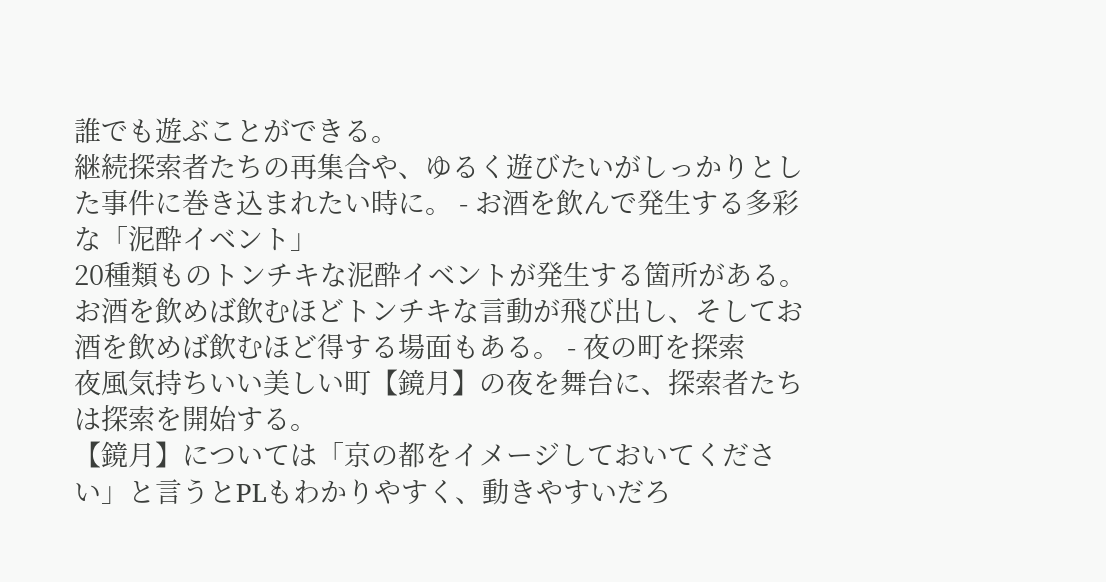誰でも遊ぶことができる。
継続探索者たちの再集合や、ゆるく遊びたいがしっかりとした事件に巻き込まれたい時に。 - お酒を飲んで発生する多彩な「泥酔イベント」
20種類ものトンチキな泥酔イベントが発生する箇所がある。
お酒を飲めば飲むほどトンチキな言動が飛び出し、そしてお酒を飲めば飲むほど得する場面もある。 - 夜の町を探索
夜風気持ちいい美しい町【鏡月】の夜を舞台に、探索者たちは探索を開始する。
【鏡月】については「京の都をイメージしておいてください」と言うとPLもわかりやすく、動きやすいだろ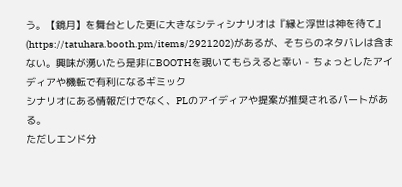う。【鏡月】を舞台とした更に大きなシティシナリオは『縁と浮世は神を待て』(https://tatuhara.booth.pm/items/2921202)があるが、そちらのネタバレは含まない。興味が湧いたら是非にBOOTHを覗いてもらえると幸い - ちょっとしたアイディアや機転で有利になるギミック
シナリオにある情報だけでなく、PLのアイディアや提案が推奨されるパートがある。
ただしエンド分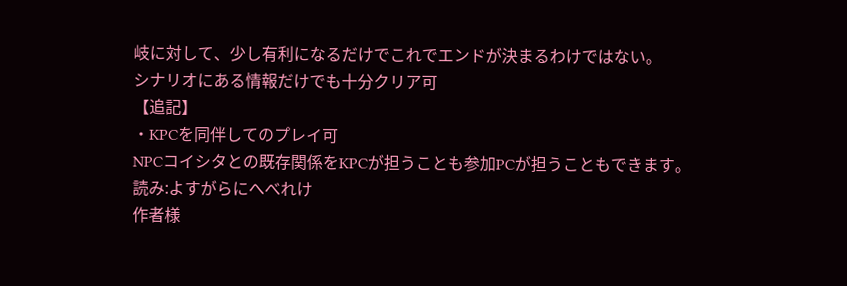岐に対して、少し有利になるだけでこれでエンドが決まるわけではない。
シナリオにある情報だけでも十分クリア可
【追記】
・KPCを同伴してのプレイ可
NPCコイシタとの既存関係をKPCが担うことも参加PCが担うこともできます。
読み:よすがらにへべれけ
作者様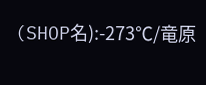(SHOP名):-273℃/竜原